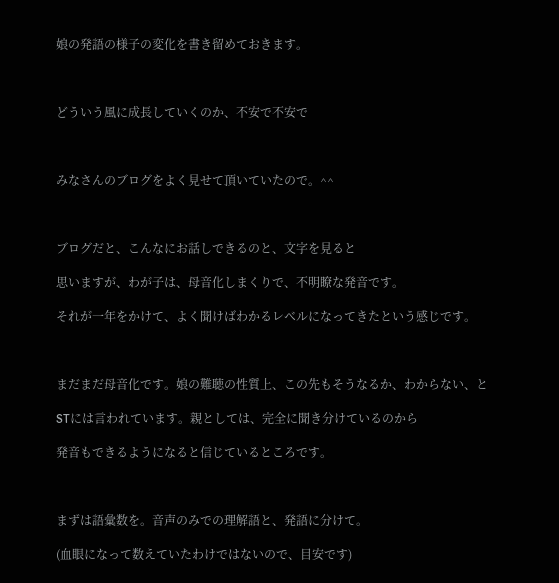娘の発語の様子の変化を書き留めておきます。



どういう風に成長していくのか、不安で不安で



みなさんのブログをよく見せて頂いていたので。^^



ブログだと、こんなにお話しできるのと、文字を見ると

思いますが、わが子は、母音化しまくりで、不明瞭な発音です。

それが一年をかけて、よく聞けばわかるレベルになってきたという感じです。



まだまだ母音化です。娘の難聴の性質上、この先もそうなるか、わからない、と

STには言われています。親としては、完全に聞き分けているのから

発音もできるようになると信じているところです。



まずは語彙数を。音声のみでの理解語と、発語に分けて。

(血眼になって数えていたわけではないので、目安です)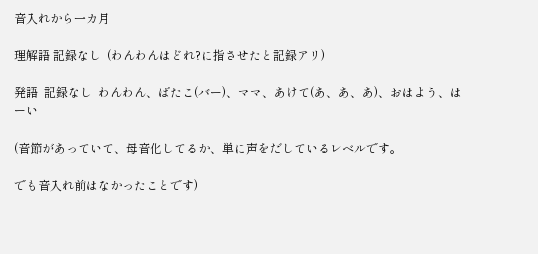音入れから一カ月

理解語 記録なし  (わんわんはどれ?に指させたと記録アリ)

発語  記録なし  わんわん、ばたこ(バー)、ママ、あけて(あ、あ、あ)、おはよう、はーい

(音節があっていて、母音化してるか、単に声をだしているレベルです。

でも音入れ前はなかったことです)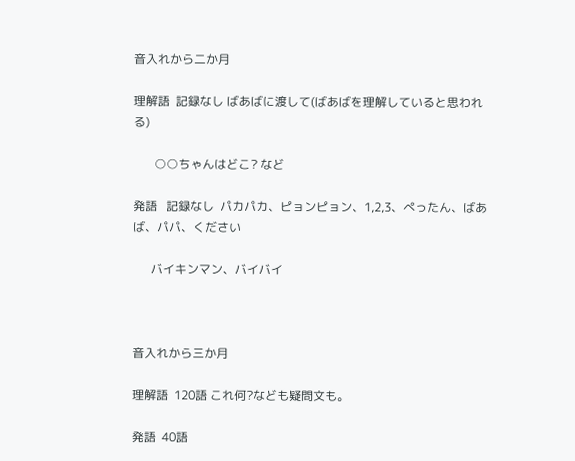音入れから二か月

理解語  記録なし ばあばに渡して(ばあばを理解していると思われる)

       ○○ちゃんはどこ? など

発語   記録なし  パカパカ、ピョンピョン、1,2,3、ぺったん、ばあば、パパ、ください

      バイキンマン、バイバイ



音入れから三か月

理解語  120語 これ何?なども疑問文も。

発語  40語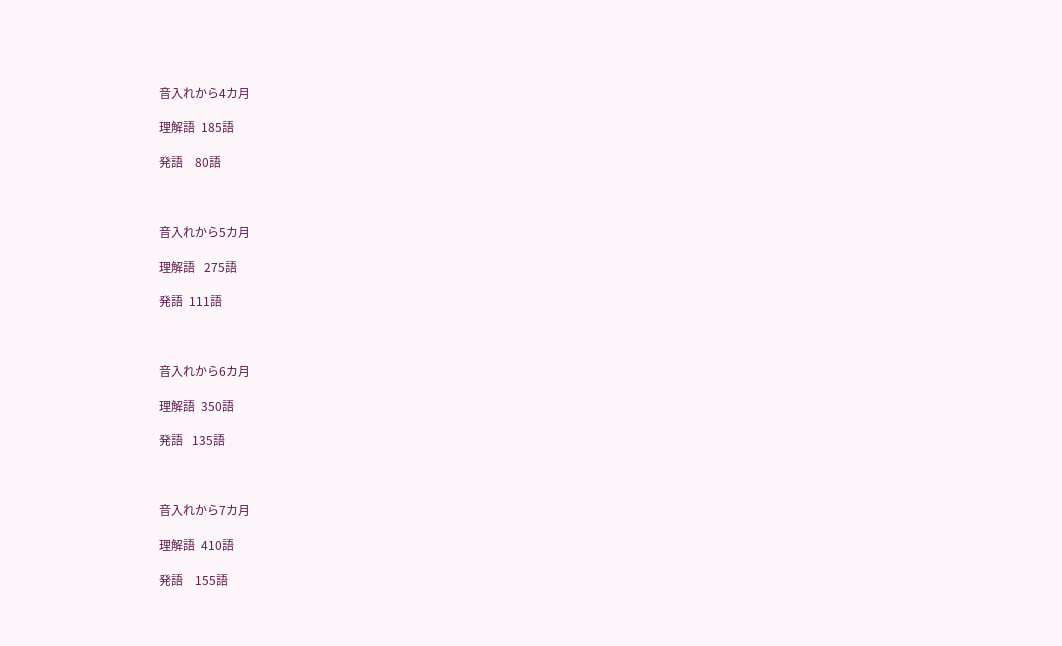音入れから4カ月

理解語  185語

発語    80語



音入れから5カ月

理解語   275語

発語  111語



音入れから6カ月

理解語  350語

発語   135語



音入れから7カ月

理解語  410語

発語    155語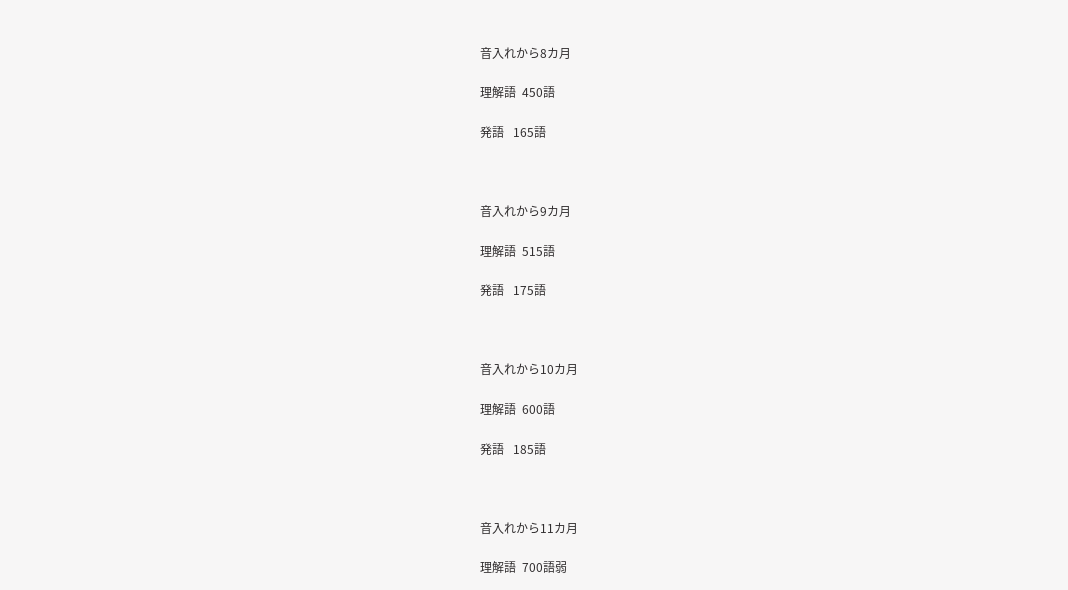音入れから8カ月

理解語  450語

発語   165語



音入れから9カ月

理解語  515語

発語   175語



音入れから10カ月

理解語  600語

発語   185語



音入れから11カ月

理解語  700語弱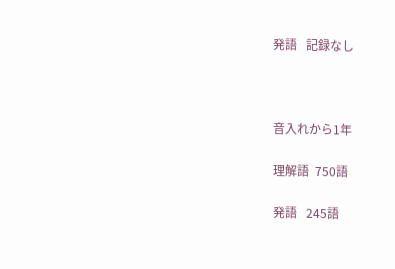発語   記録なし



音入れから1年

理解語  750語

発語   245語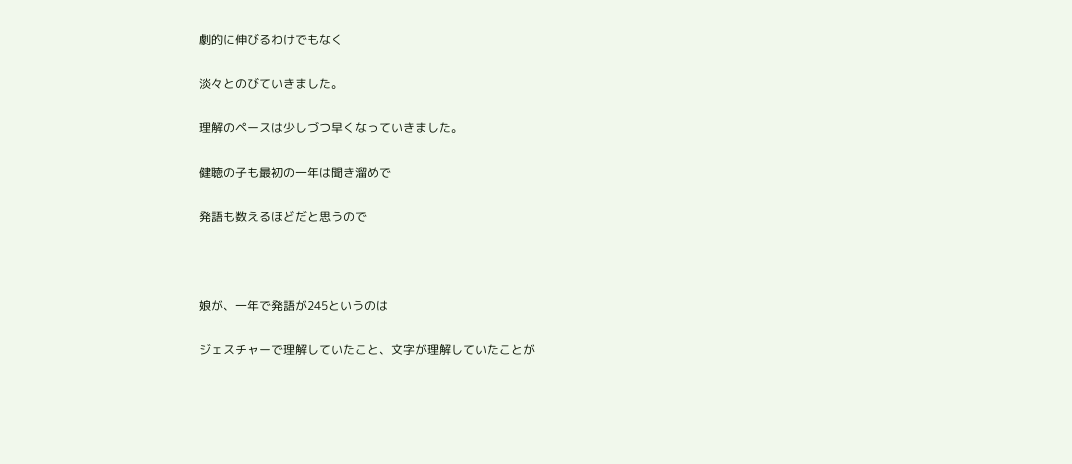劇的に伸びるわけでもなく

淡々とのびていきました。

理解のペースは少しづつ早くなっていきました。

健聴の子も最初の一年は聞き溜めで

発語も数えるほどだと思うので



娘が、一年で発語が245というのは

ジェスチャーで理解していたこと、文字が理解していたことが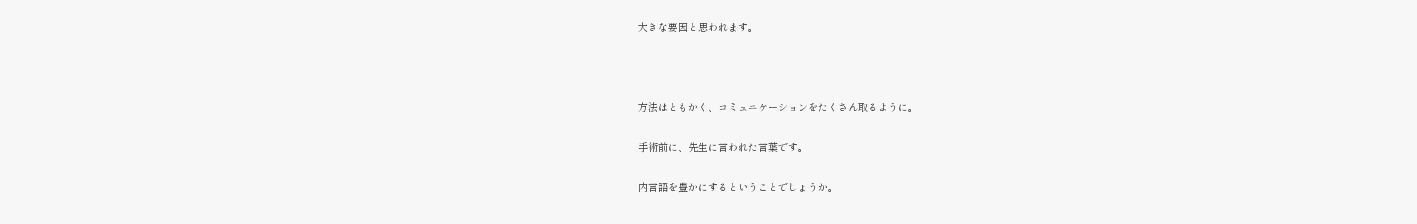大きな要因と思われます。



方法はともかく、コミュニケーションをたくさん取るように。

手術前に、先生に言われた言葉です。

内言語を豊かにするということでしょうか。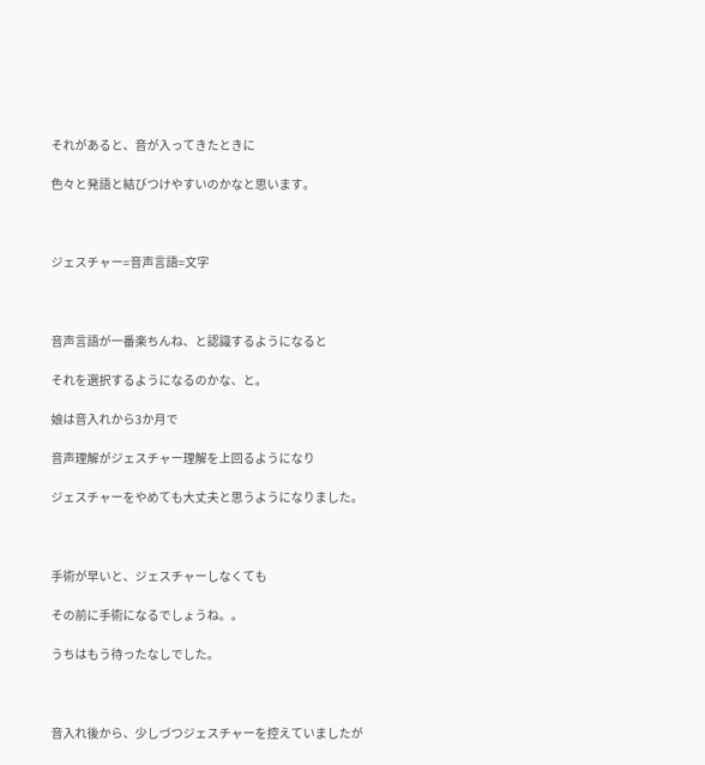それがあると、音が入ってきたときに

色々と発語と結びつけやすいのかなと思います。



ジェスチャー=音声言語=文字



音声言語が一番楽ちんね、と認識するようになると

それを選択するようになるのかな、と。

娘は音入れから3か月で

音声理解がジェスチャー理解を上回るようになり

ジェスチャーをやめても大丈夫と思うようになりました。



手術が早いと、ジェスチャーしなくても

その前に手術になるでしょうね。。

うちはもう待ったなしでした。



音入れ後から、少しづつジェスチャーを控えていましたが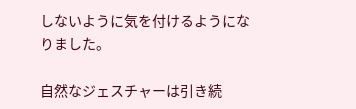しないように気を付けるようになりました。

自然なジェスチャーは引き続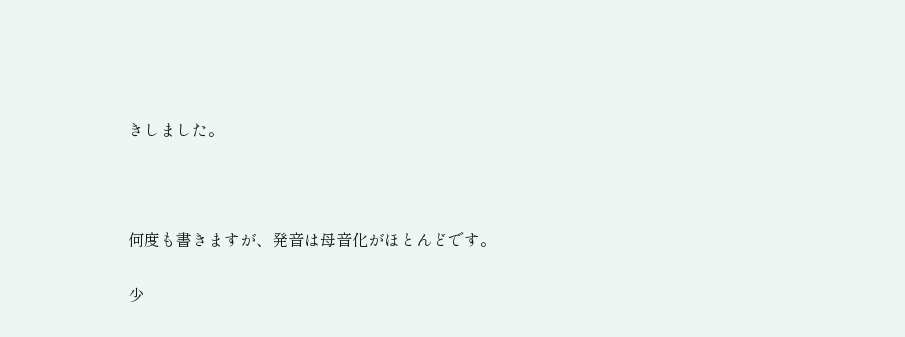きしました。



何度も書きますが、発音は母音化がほとんどです。

少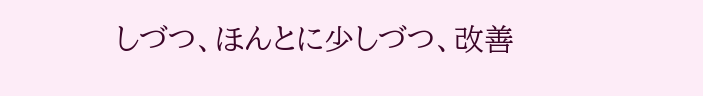しづつ、ほんとに少しづつ、改善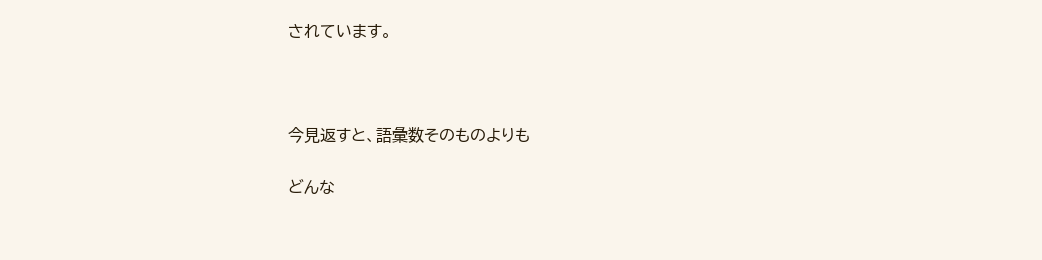されています。



今見返すと、語彙数そのものよりも

どんな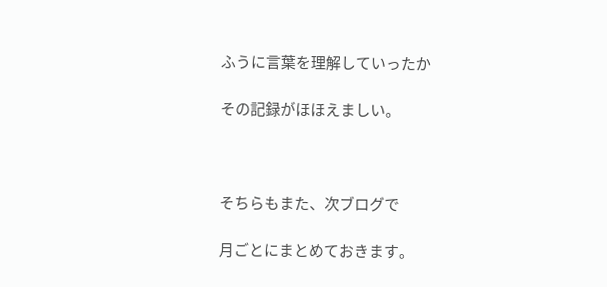ふうに言葉を理解していったか

その記録がほほえましい。



そちらもまた、次ブログで

月ごとにまとめておきます。